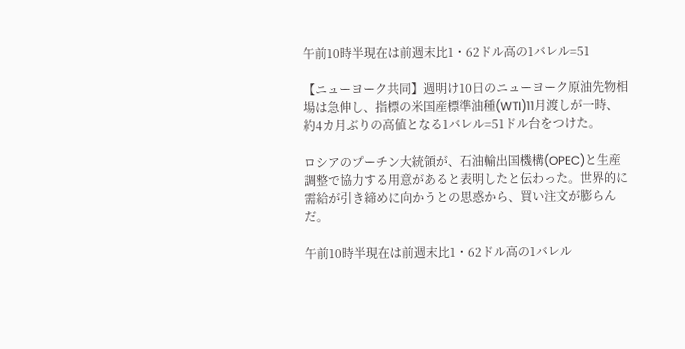午前10時半現在は前週末比1・62ドル高の1バレル=51

【ニューヨーク共同】週明け10日のニューヨーク原油先物相場は急伸し、指標の米国産標準油種(WTI)11月渡しが一時、約4カ月ぶりの高値となる1バレル=51ドル台をつけた。

ロシアのプーチン大統領が、石油輸出国機構(OPEC)と生産調整で協力する用意があると表明したと伝わった。世界的に需給が引き締めに向かうとの思惑から、買い注文が膨らんだ。

午前10時半現在は前週末比1・62ドル高の1バレル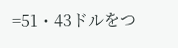=51・43ドルをつ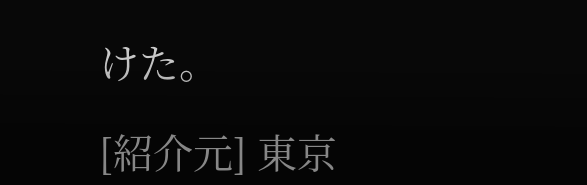けた。

[紹介元] 東京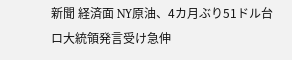新聞 経済面 NY原油、4カ月ぶり51ドル台 ロ大統領発言受け急伸